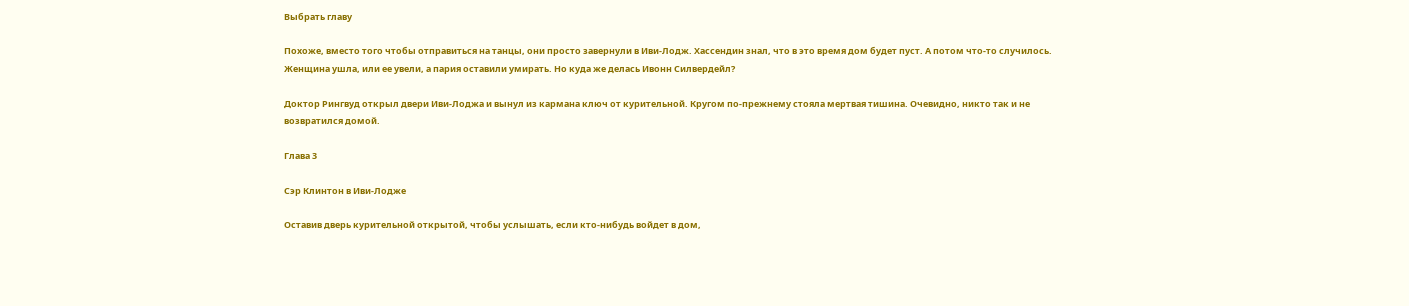Выбрать главу

Похоже, вместо того чтобы отправиться на танцы, они просто завернули в Иви-Лодж. Хассендин знал, что в это время дом будет пуст. А потом что-то случилось. Женщина ушла, или ее увели, а пария оставили умирать. Но куда же делась Ивонн Силвердейл?

Доктор Рингвуд открыл двери Иви-Лоджа и вынул из кармана ключ от курительной. Кругом по-прежнему стояла мертвая тишина. Очевидно, никто так и не возвратился домой.

Глава 3

Сэр Клинтон в Иви-Лодже

Оставив дверь курительной открытой, чтобы услышать, если кто-нибудь войдет в дом,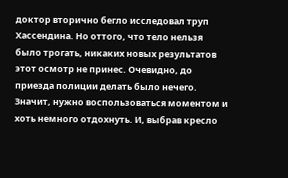доктор вторично бегло исследовал труп Хассендина. Но оттого, что тело нельзя было трогать, никаких новых результатов этот осмотр не принес. Очевидно, до приезда полиции делать было нечего. Значит, нужно воспользоваться моментом и хоть немного отдохнуть. И, выбрав кресло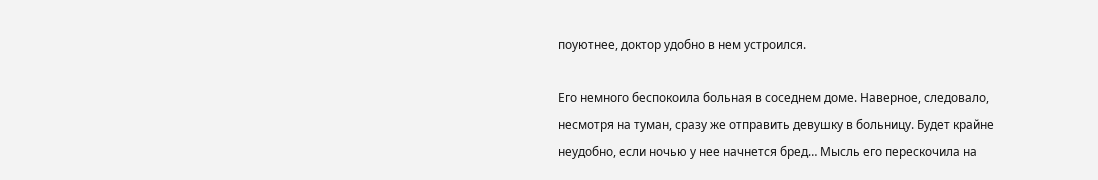поуютнее, доктор удобно в нем устроился.

Его немного беспокоила больная в соседнем доме. Наверное, следовало, несмотря на туман, сразу же отправить девушку в больницу. Будет крайне неудобно, если ночью у нее начнется бред… Мысль его перескочила на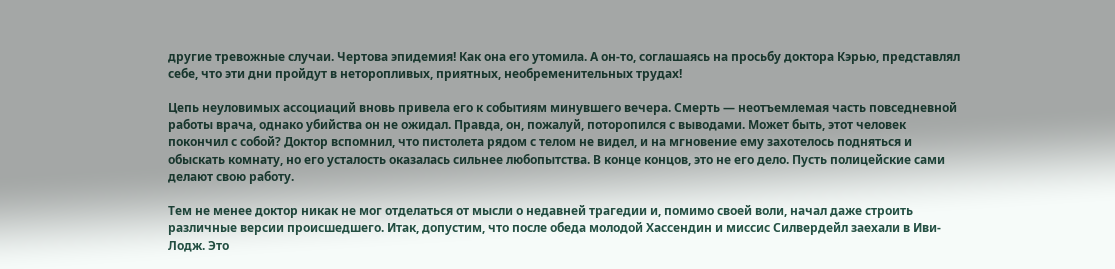другие тревожные случаи. Чертова эпидемия! Как она его утомила. А он-то, соглашаясь на просьбу доктора Кэрью, представлял себе, что эти дни пройдут в неторопливых, приятных, необременительных трудах!

Цепь неуловимых ассоциаций вновь привела его к событиям минувшего вечера. Смерть — неотъемлемая часть повседневной работы врача, однако убийства он не ожидал. Правда, он, пожалуй, поторопился с выводами. Может быть, этот человек покончил с собой? Доктор вспомнил, что пистолета рядом с телом не видел, и на мгновение ему захотелось подняться и обыскать комнату, но его усталость оказалась сильнее любопытства. В конце концов, это не его дело. Пусть полицейские сами делают свою работу.

Тем не менее доктор никак не мог отделаться от мысли о недавней трагедии и, помимо своей воли, начал даже строить различные версии происшедшего. Итак, допустим, что после обеда молодой Хассендин и миссис Силвердейл заехали в Иви-Лодж. Это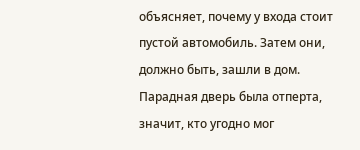объясняет, почему у входа стоит пустой автомобиль. Затем они, должно быть, зашли в дом. Парадная дверь была отперта, значит, кто угодно мог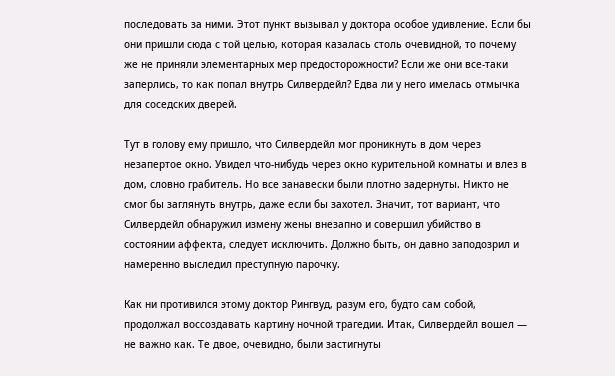последовать за ними. Этот пункт вызывал у доктора особое удивление. Если бы они пришли сюда с той целью, которая казалась столь очевидной, то почему же не приняли элементарных мер предосторожности? Если же они все-таки заперлись, то как попал внутрь Силвердейл? Едва ли у него имелась отмычка для соседских дверей.

Тут в голову ему пришло, что Силвердейл мог проникнуть в дом через незапертое окно. Увидел что-нибудь через окно курительной комнаты и влез в дом, словно грабитель. Но все занавески были плотно задернуты. Никто не смог бы заглянуть внутрь, даже если бы захотел. Значит, тот вариант, что Силвердейл обнаружил измену жены внезапно и совершил убийство в состоянии аффекта, следует исключить. Должно быть, он давно заподозрил и намеренно выследил преступную парочку.

Как ни противился этому доктор Рингвуд, разум его, будто сам собой, продолжал воссоздавать картину ночной трагедии. Итак, Силвердейл вошел — не важно как. Те двое, очевидно, были застигнуты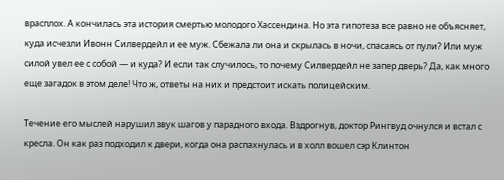врасплох. А кончилась эта история смертью молодого Хассендина. Но эта гипотеза все равно не объясняет, куда исчезли Ивонн Силвердейл и ее муж. Сбежала ли она и скрылась в ночи, спасаясь от пули? Или муж силой увел ее с собой — и куда? И если так случилось, то почему Силвердейл не запер дверь? Да, как много еще загадок в этом деле! Что ж, ответы на них и предстоит искать полицейским.

Течение его мыслей нарушил звук шагов у парадного входа. Вздрогнув, доктор Рингвуд очнулся и встал с кресла. Он как раз подходил к двери, когда она распахнулась и в холл вошел сэр Клинтон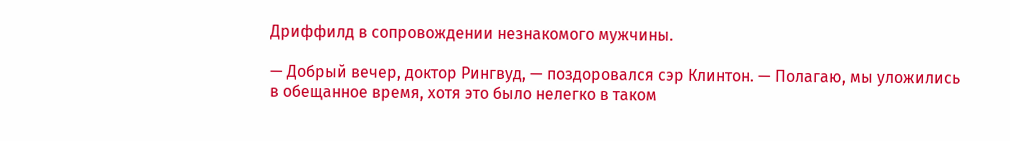Дриффилд в сопровождении незнакомого мужчины.

— Добрый вечер, доктор Рингвуд, — поздоровался сэр Клинтон. — Полагаю, мы уложились в обещанное время, хотя это было нелегко в таком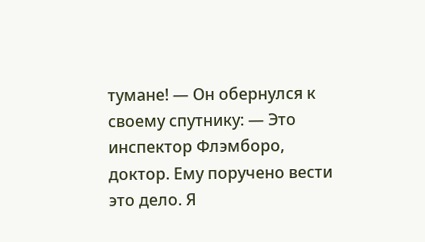тумане! — Он обернулся к своему спутнику: — Это инспектор Флэмборо, доктор. Ему поручено вести это дело. Я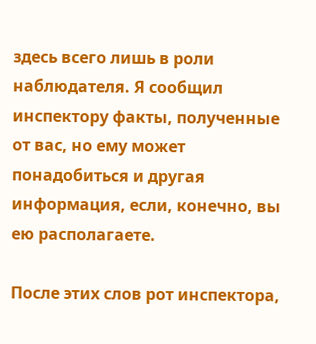здесь всего лишь в роли наблюдателя. Я сообщил инспектору факты, полученные от вас, но ему может понадобиться и другая информация, если, конечно, вы ею располагаете.

После этих слов рот инспектора,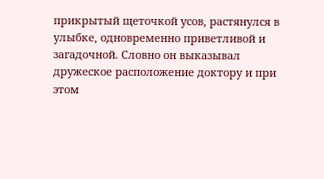прикрытый щеточкой усов, растянулся в улыбке, одновременно приветливой и загадочной. Словно он выказывал дружеское расположение доктору и при этом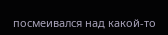посмеивался над какой-то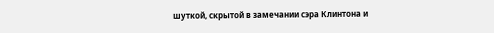шуткой, скрытой в замечании сэра Клинтона и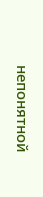непонятной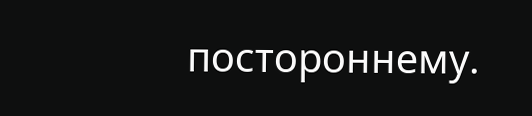постороннему.